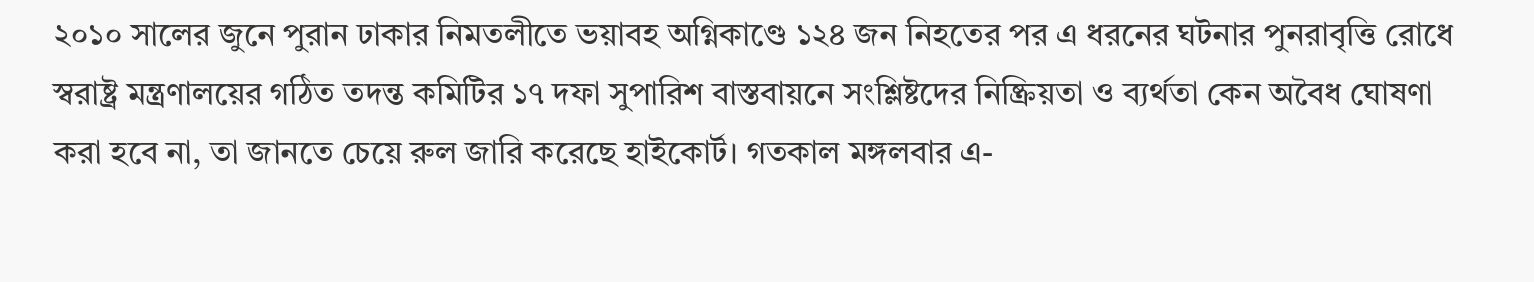২০১০ সালের জুনে পুরান ঢাকার নিমতলীতে ভয়াবহ অগ্নিকাণ্ডে ১২৪ জন নিহতের পর এ ধরনের ঘটনার পুনরাবৃত্তি রোধে স্বরাষ্ট্র মন্ত্রণালয়ের গঠিত তদন্ত কমিটির ১৭ দফা সুপারিশ বাস্তবায়নে সংশ্লিষ্টদের নিষ্ক্রিয়তা ও ব্যর্থতা কেন অবৈধ ঘোষণা করা হবে না, তা জানতে চেয়ে রুল জারি করেছে হাইকোর্ট। গতকাল মঙ্গলবার এ-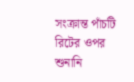সংক্রান্ত পাঁচটি রিটের ওপর শুনানি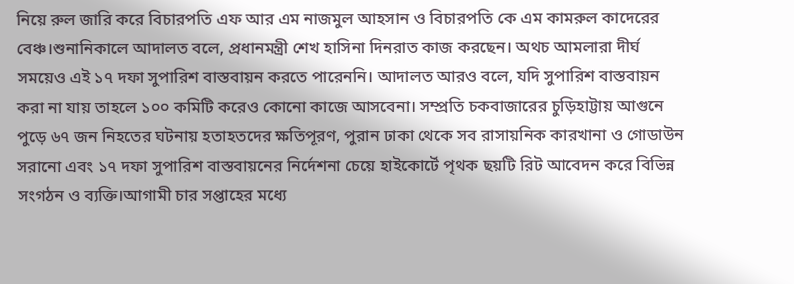নিয়ে রুল জারি করে বিচারপতি এফ আর এম নাজমুল আহসান ও বিচারপতি কে এম কামরুল কাদেরের বেঞ্চ।শুনানিকালে আদালত বলে, প্রধানমন্ত্রী শেখ হাসিনা দিনরাত কাজ করছেন। অথচ আমলারা দীর্ঘ সময়েও এই ১৭ দফা সুপারিশ বাস্তবায়ন করতে পারেননি। আদালত আরও বলে, যদি সুপারিশ বাস্তবায়ন করা না যায় তাহলে ১০০ কমিটি করেও কোনো কাজে আসবেনা। সম্প্রতি চকবাজারের চুড়িহাট্টায় আগুনে পুড়ে ৬৭ জন নিহতের ঘটনায় হতাহতদের ক্ষতিপূরণ, পুরান ঢাকা থেকে সব রাসায়নিক কারখানা ও গোডাউন সরানো এবং ১৭ দফা সুপারিশ বাস্তবায়নের নির্দেশনা চেয়ে হাইকোর্টে পৃথক ছয়টি রিট আবেদন করে বিভিন্ন সংগঠন ও ব্যক্তি।আগামী চার সপ্তাহের মধ্যে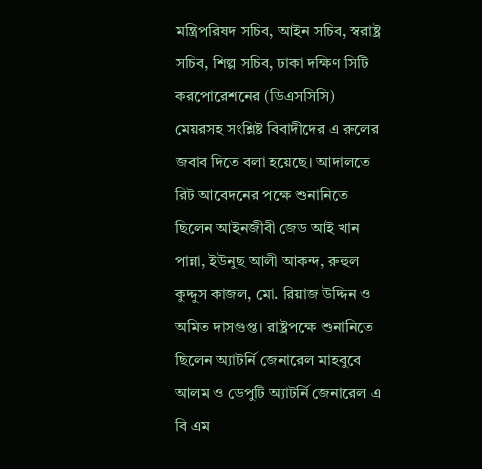মন্ত্রিপরিষদ সচিব, আইন সচিব, স্বরাষ্ট্র সচিব, শিল্প সচিব, ঢাকা দক্ষিণ সিটি করপোরেশনের (ডিএসসিসি) মেয়রসহ সংশ্লিষ্ট বিবাদীদের এ রুলের জবাব দিতে বলা হয়েছে। আদালতে রিট আবেদনের পক্ষে শুনানিতে ছিলেন আইনজীবী জেড আই খান পান্না, ইউনুছ আলী আকন্দ, রুহুল কুদ্দুস কাজল, মো. রিয়াজ উদ্দিন ও অমিত দাসগুপ্ত। রাষ্ট্রপক্ষে শুনানিতে ছিলেন অ্যাটর্নি জেনারেল মাহবুবে আলম ও ডেপুটি অ্যাটর্নি জেনারেল এ বি এম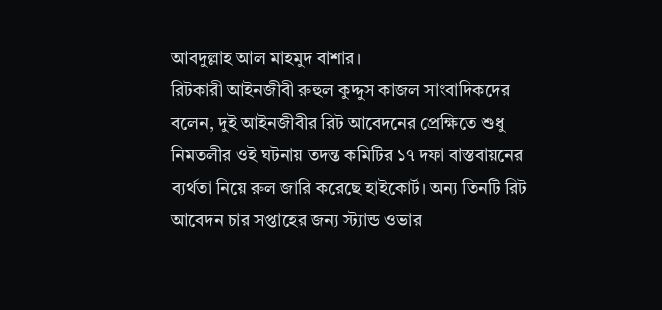আবদুল্লাহ আল মাহমুদ বাশার।
রিটকারী আইনজীবী রুহুল কুদ্দুস কাজল সাংবাদিকদের বলেন, দুই আইনজীবীর রিট আবেদনের প্রেক্ষিতে শুধু নিমতলীর ওই ঘটনায় তদন্ত কমিটির ১৭ দফা বাস্তবায়নের ব্যর্থতা নিয়ে রুল জারি করেছে হাইকোর্ট। অন্য তিনটি রিট আবেদন চার সপ্তাহের জন্য স্ট্যান্ড ওভার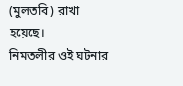(মুলতবি) রাখা হয়েছে।
নিমতলীর ওই ঘটনার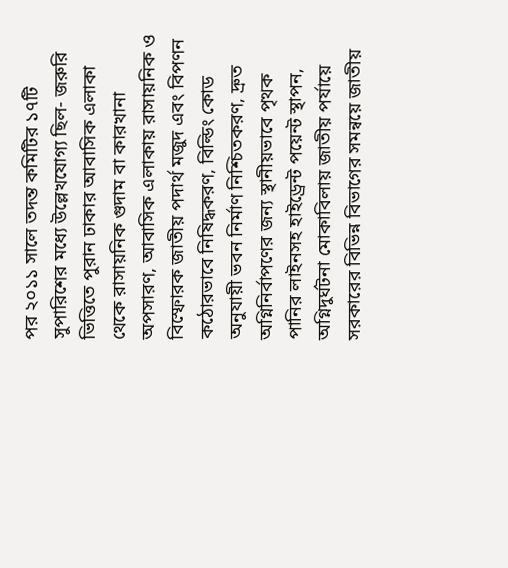পর ২০১১ সালে তদন্ত কমিটির ১৭টি সুপারিশের মধ্যে উল্লেখযোগ্য ছিল- জরুরি ভিত্তিতে পুরান ঢাকার আবাসিক এলাকা থেকে রাসায়নিক গুদাম বা কারখানা অপসারণ, আবাসিক এলাকায় রাসায়নিক ও বিস্ফোরক জাতীয় পদার্থ মজুদ এবং বিপণন কঠোরভাবে নিষিদ্ধকরণ, বিল্ডিং কোড অনুযায়ী ভবন নির্মাণ নিশ্চিতকরণ, দ্রুত অগ্নিনির্বাপণের জন্য স্থানীয়ভাবে পৃথক পানির লাইনসহ হাইড্রেন্ট পয়েন্ট স্থাপন, অগ্নিদুর্ঘটনা মোকাবিলায় জাতীয় পর্যায়ে সরকারের বিভিন্ন বিভাগের সমন্বয়ে জাতীয়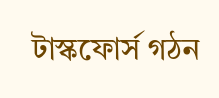টাস্কফোর্স গঠন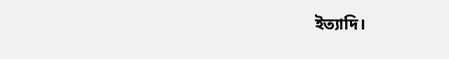ইত্যাদি।